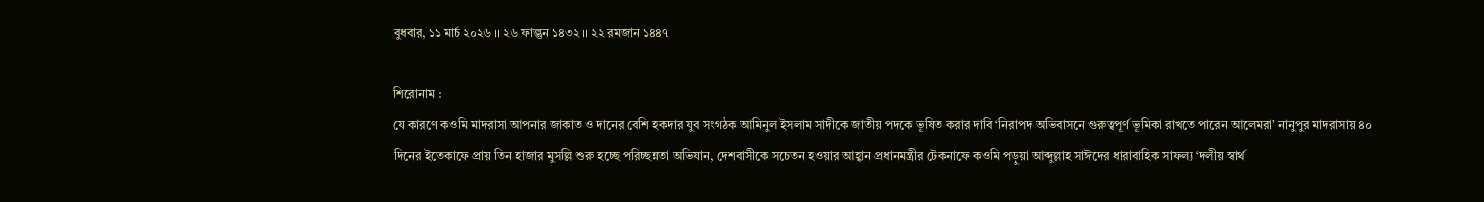বুধবার, ১১ মার্চ ২০২৬ ।। ২৬ ফাল্গুন ১৪৩২ ।। ২২ রমজান ১৪৪৭

শিরোনাম :
যে কারণে কওমি মাদরাসা আপনার জাকাত ও দানের বেশি হকদার যুব সংগঠক আমিনুল ইসলাম সাদীকে জাতীয় পদকে ভূষিত করার দাবি ‘নিরাপদ অভিবাসনে গুরুত্বপূর্ণ ভূমিকা রাখতে পারেন আলেমরা’ নানুপুর মাদরাসায় ৪০ দিনের ইতেকাফে প্রায় তিন হাজার মুসল্লি শুরু হচ্ছে পরিচ্ছন্নতা অভিযান, দেশবাসীকে সচেতন হওয়ার আহ্বান প্রধানমন্ত্রীর টেকনাফে কওমি পড়ুয়া আব্দুল্লাহ সাঈদের ধারাবাহিক সাফল্য ‘দলীয় স্বার্থ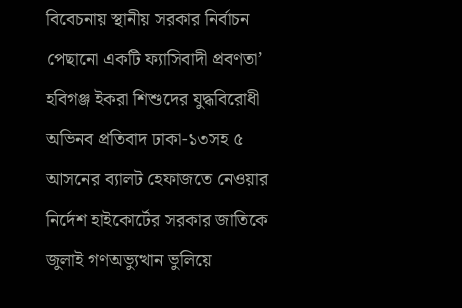বিবেচনায় স্থানীয় সরকার নির্বাচন পেছানো একটি ফ্যাসিবাদী প্রবণতা’ হবিগঞ্জ ইকরা শিশুদের যুদ্ধবিরোধী অভিনব প্রতিবাদ ঢাকা-১৩সহ ৫ আসনের ব্যালট হেফাজতে নেওয়ার নির্দেশ হাইকোর্টের সরকার জাতিকে জুলাই গণঅভ্যুত্থান ভুলিয়ে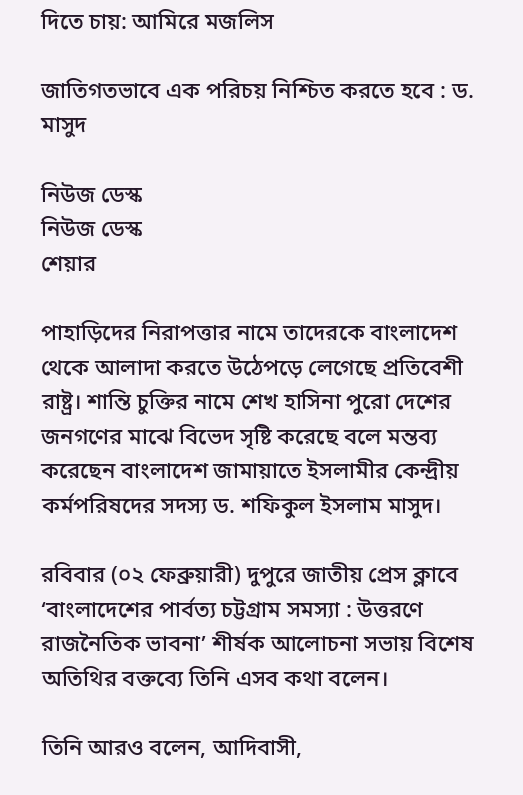দিতে চায়: আমিরে মজলিস

জাতিগতভাবে এক পরিচয় নিশ্চিত করতে হবে : ড. মাসুদ

নিউজ ডেস্ক
নিউজ ডেস্ক
শেয়ার

পাহাড়িদের নিরাপত্তার নামে তাদেরকে বাংলাদেশ থেকে আলাদা করতে উঠেপড়ে লেগেছে প্রতিবেশী রাষ্ট্র। শান্তি চুক্তির নামে শেখ হাসিনা পুরো দেশের জনগণের মাঝে বিভেদ সৃষ্টি করেছে বলে মন্তব্য করেছেন বাংলাদেশ জামায়াতে ইসলামীর কেন্দ্রীয় কর্মপরিষদের সদস্য ড. শফিকুল ইসলাম মাসুদ।

রবিবার (০২ ফেব্রুয়ারী) দুপুরে জাতীয় প্রেস ক্লাবে ‘বাংলাদেশের পার্বত্য চট্টগ্রাম সমস্যা : উত্তরণে রাজনৈতিক ভাবনা’ শীর্ষক আলোচনা সভায় বিশেষ অতিথির বক্তব্যে তিনি এসব কথা বলেন।

তিনি আরও বলেন, আদিবাসী,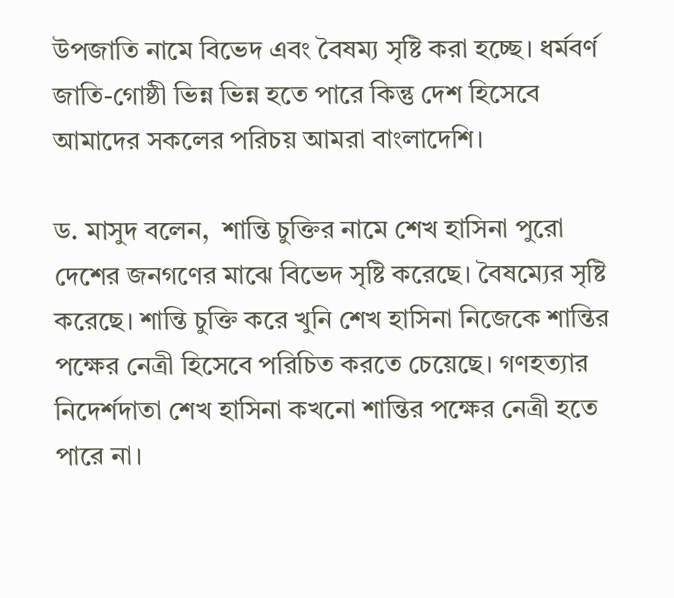উপজাতি নামে বিভেদ এবং বৈষম্য সৃষ্টি করা হচ্ছে। ধর্মবর্ণ জাতি-গোষ্ঠী ভিন্ন ভিন্ন হতে পারে কিন্তু দেশ হিসেবে আমাদের সকলের পরিচয় আমরা বাংলাদেশি।

ড. মাসুদ বলেন,  শান্তি চুক্তির নামে শেখ হাসিনা পুরো দেশের জনগণের মাঝে বিভেদ সৃষ্টি করেছে। বৈষম্যের সৃষ্টি করেছে। শান্তি চুক্তি করে খুনি শেখ হাসিনা নিজেকে শান্তির পক্ষের নেত্রী হিসেবে পরিচিত করতে চেয়েছে। গণহত্যার নিদের্শদাতা শেখ হাসিনা কখনো শান্তির পক্ষের নেত্রী হতে পারে না।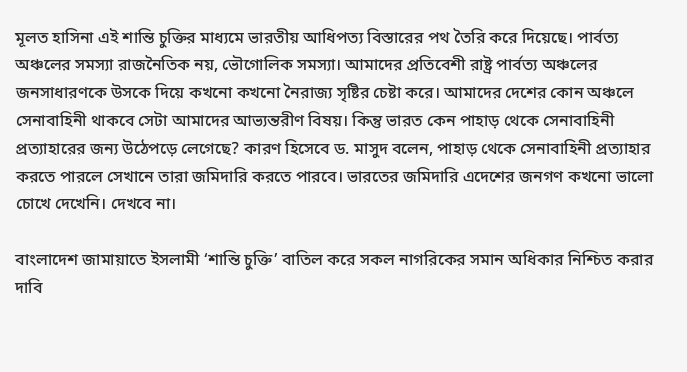মূলত হাসিনা এই শান্তি চুক্তির মাধ্যমে ভারতীয় আধিপত্য বিস্তারের পথ তৈরি করে দিয়েছে। পার্বত্য অঞ্চলের সমস্যা রাজনৈতিক নয়, ভৌগোলিক সমস্যা। আমাদের প্রতিবেশী রাষ্ট্র পার্বত্য অঞ্চলের জনসাধারণকে উসকে দিয়ে কখনো কখনো নৈরাজ্য সৃষ্টির চেষ্টা করে। আমাদের দেশের কোন অঞ্চলে সেনাবাহিনী থাকবে সেটা আমাদের আভ্যন্তরীণ বিষয়। কিন্তু ভারত কেন পাহাড় থেকে সেনাবাহিনী প্রত্যাহারের জন্য উঠেপড়ে লেগেছে? কারণ হিসেবে ড. মাসুদ বলেন, পাহাড় থেকে সেনাবাহিনী প্রত্যাহার করতে পারলে সেখানে তারা জমিদারি করতে পারবে। ভারতের জমিদারি এদেশের জনগণ কখনো ভালো চোখে দেখেনি। দেখবে না।

বাংলাদেশ জামায়াতে ইসলামী ‘শান্তি চুক্তি’ বাতিল করে সকল নাগরিকের সমান অধিকার নিশ্চিত করার দাবি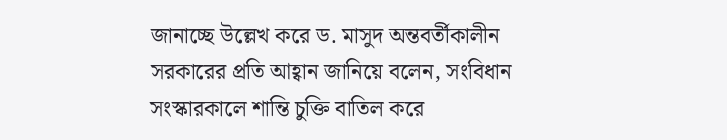জানাচ্ছে উল্লেখ করে ড. মাসুদ অন্তবর্তীকালীন সরকারের প্রতি আহ্বান জানিয়ে বলেন, সংবিধান সংস্কারকালে শান্তি চুক্তি বাতিল করে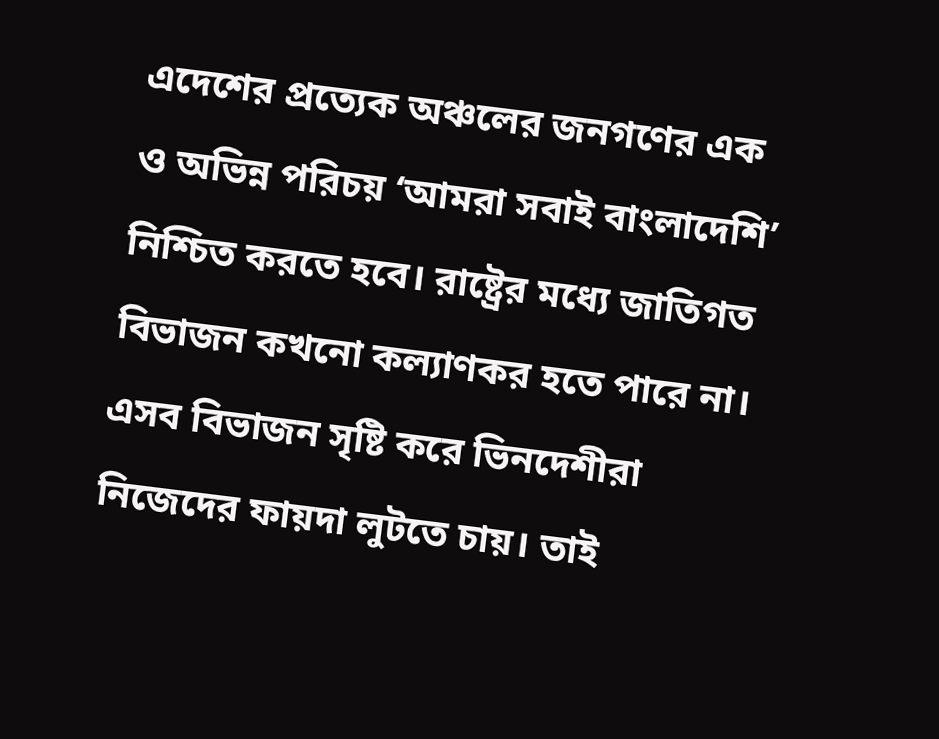এদেশের প্রত্যেক অঞ্চলের জনগণের এক ও অভিন্ন পরিচয় ‘আমরা সবাই বাংলাদেশি’ নিশ্চিত করতে হবে। রাষ্ট্রের মধ্যে জাতিগত বিভাজন কখনো কল্যাণকর হতে পারে না। এসব বিভাজন সৃষ্টি করে ভিনদেশীরা নিজেদের ফায়দা লুটতে চায়। তাই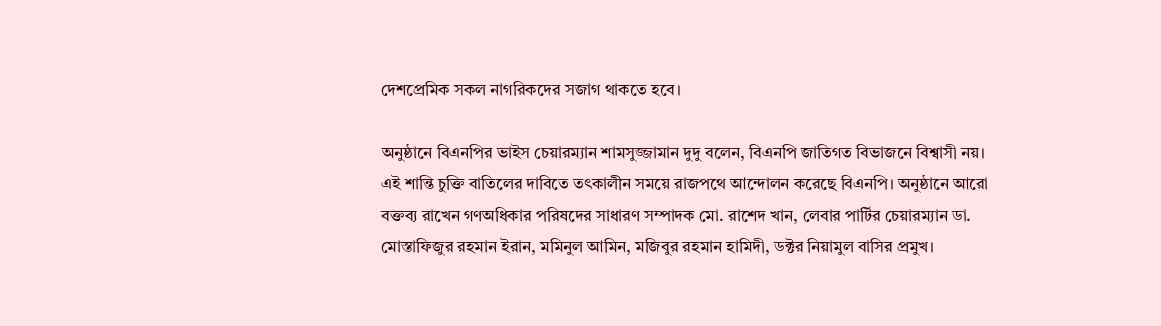দেশপ্রেমিক সকল নাগরিকদের সজাগ থাকতে হবে।

অনুষ্ঠানে বিএনপির ভাইস চেয়ারম্যান শামসুজ্জামান দুদু বলেন, বিএনপি জাতিগত বিভাজনে বিশ্বাসী নয়। এই শান্তি চুক্তি বাতিলের দাবিতে তৎকালীন সময়ে রাজপথে আন্দোলন করেছে বিএনপি। অনুষ্ঠানে আরো বক্তব্য রাখেন গণঅধিকার পরিষদের সাধারণ সম্পাদক মো. রাশেদ খান, লেবার পার্টির চেয়ারম্যান ডা. মোস্তাফিজুর রহমান ইরান, মমিনুল আমিন, মজিবুর রহমান হামিদী, ডক্টর নিয়ামুল বাসির প্রমুখ।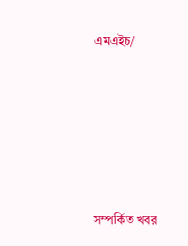এমএইচ/






সম্পর্কিত খবর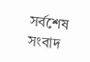সর্বশেষ সংবাদ